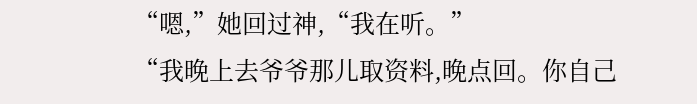“嗯,”她回过神,“我在听。”
“我晚上去爷爷那儿取资料,晚点回。你自己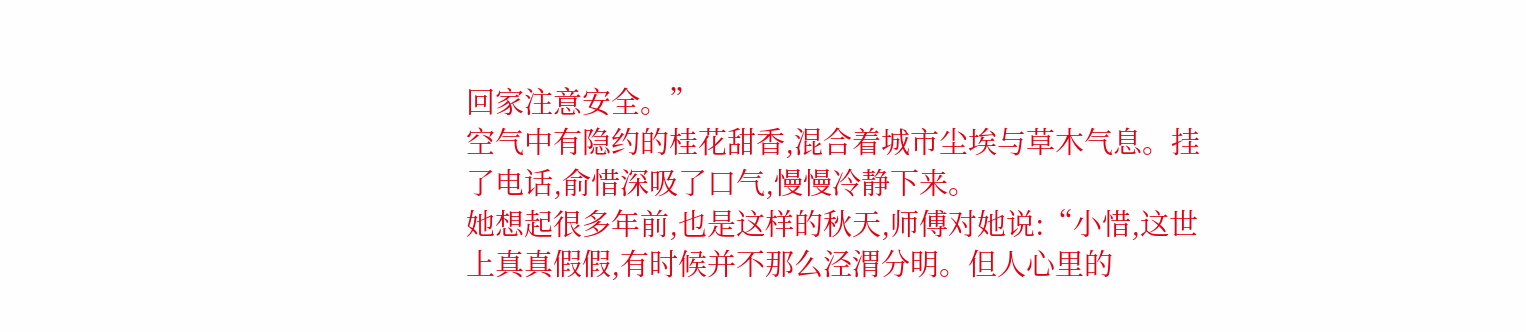回家注意安全。”
空气中有隐约的桂花甜香,混合着城市尘埃与草木气息。挂了电话,俞惜深吸了口气,慢慢冷静下来。
她想起很多年前,也是这样的秋天,师傅对她说:“小惜,这世上真真假假,有时候并不那么泾渭分明。但人心里的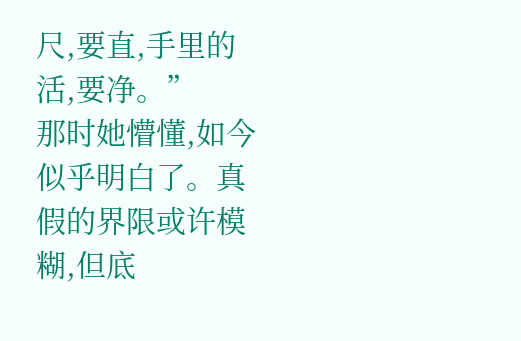尺,要直,手里的活,要净。”
那时她懵懂,如今似乎明白了。真假的界限或许模糊,但底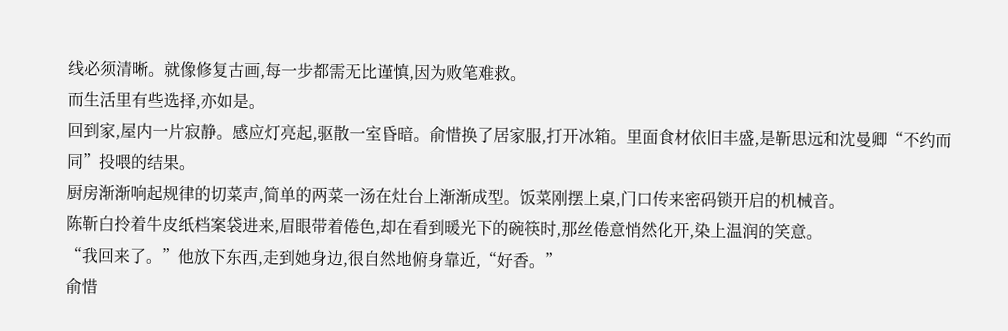线必须清晰。就像修复古画,每一步都需无比谨慎,因为败笔难救。
而生活里有些选择,亦如是。
回到家,屋内一片寂静。感应灯亮起,驱散一室昏暗。俞惜换了居家服,打开冰箱。里面食材依旧丰盛,是靳思远和沈曼卿“不约而同”投喂的结果。
厨房渐渐响起规律的切菜声,简单的两菜一汤在灶台上渐渐成型。饭菜刚摆上桌,门口传来密码锁开启的机械音。
陈靳白拎着牛皮纸档案袋进来,眉眼带着倦色,却在看到暖光下的碗筷时,那丝倦意悄然化开,染上温润的笑意。
“我回来了。”他放下东西,走到她身边,很自然地俯身靠近,“好香。”
俞惜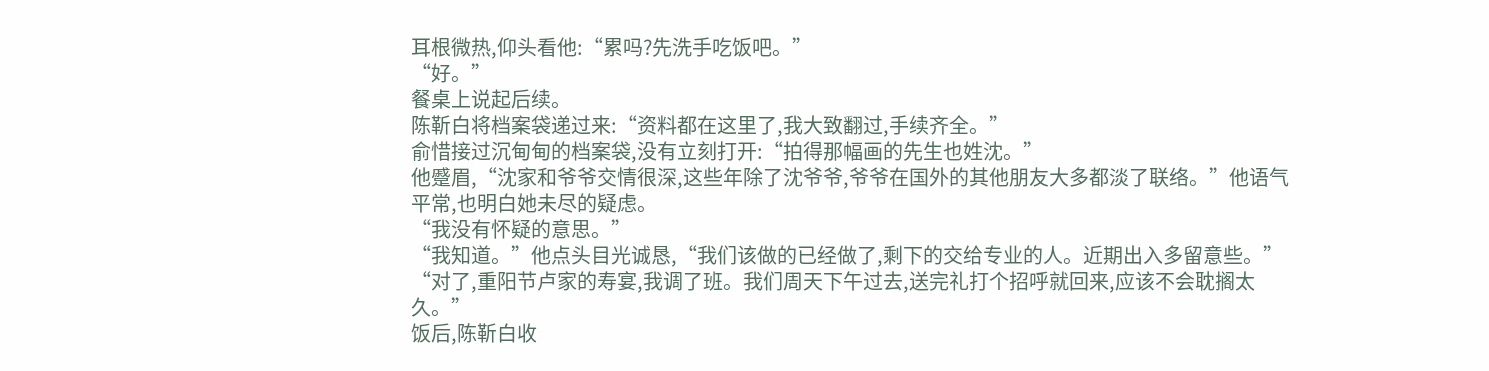耳根微热,仰头看他:“累吗?先洗手吃饭吧。”
“好。”
餐桌上说起后续。
陈靳白将档案袋递过来:“资料都在这里了,我大致翻过,手续齐全。”
俞惜接过沉甸甸的档案袋,没有立刻打开:“拍得那幅画的先生也姓沈。”
他蹙眉,“沈家和爷爷交情很深,这些年除了沈爷爷,爷爷在国外的其他朋友大多都淡了联络。”他语气平常,也明白她未尽的疑虑。
“我没有怀疑的意思。”
“我知道。”他点头目光诚恳,“我们该做的已经做了,剩下的交给专业的人。近期出入多留意些。”
“对了,重阳节卢家的寿宴,我调了班。我们周天下午过去,送完礼打个招呼就回来,应该不会耽搁太久。”
饭后,陈靳白收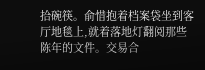拾碗筷。俞惜抱着档案袋坐到客厅地毯上,就着落地灯翻阅那些陈年的文件。交易合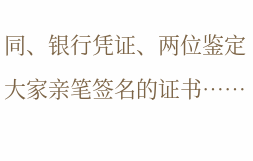同、银行凭证、两位鉴定大家亲笔签名的证书……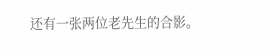还有一张两位老先生的合影。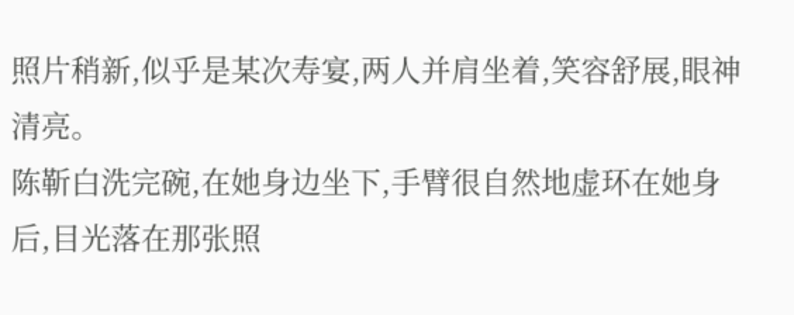照片稍新,似乎是某次寿宴,两人并肩坐着,笑容舒展,眼神清亮。
陈靳白洗完碗,在她身边坐下,手臂很自然地虚环在她身后,目光落在那张照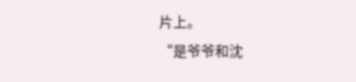片上。
“是爷爷和沈